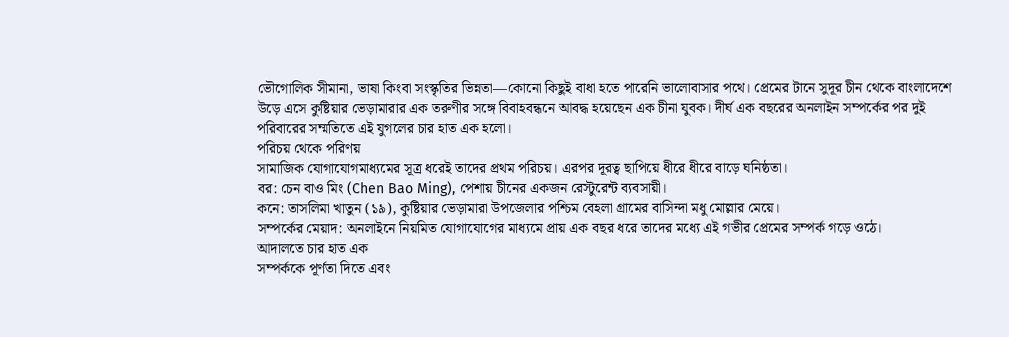ভৌগোলিক সীমানা, ভাষা কিংবা সংস্কৃতির ভিন্নতা—কোনো কিছুই বাধা হতে পারেনি ভালোবাসার পথে। প্রেমের টানে সুদূর চীন থেকে বাংলাদেশে উড়ে এসে কুষ্টিয়ার ভেড়ামারার এক তরুণীর সঙ্গে বিবাহবন্ধনে আবদ্ধ হয়েছেন এক চীনা যুবক। দীর্ঘ এক বছরের অনলাইন সম্পর্কের পর দুই পরিবারের সম্মতিতে এই যুগলের চার হাত এক হলো।
পরিচয় থেকে পরিণয়
সামাজিক যোগাযোগমাধ্যমের সূত্র ধরেই তাদের প্রথম পরিচয়। এরপর দূরত্ব ছাপিয়ে ধীরে ধীরে বাড়ে ঘনিষ্ঠতা।
বর: চেন বাও মিং (Chen Bao Ming), পেশায় চীনের একজন রেস্টুরেন্ট ব্যবসায়ী।
কনে: তাসলিমা খাতুন (১৯), কুষ্টিয়ার ভেড়ামারা উপজেলার পশ্চিম বেহলা গ্রামের বাসিন্দা মধু মোল্লার মেয়ে।
সম্পর্কের মেয়াদ: অনলাইনে নিয়মিত যোগাযোগের মাধ্যমে প্রায় এক বছর ধরে তাদের মধ্যে এই গভীর প্রেমের সম্পর্ক গড়ে ওঠে।
আদালতে চার হাত এক
সম্পর্ককে পূর্ণতা দিতে এবং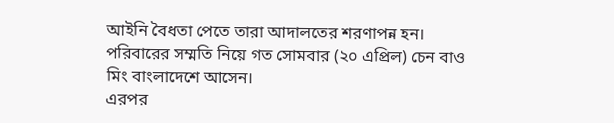আইনি বৈধতা পেতে তারা আদালতের শরণাপন্ন হন।
পরিবারের সম্মতি নিয়ে গত সোমবার (২০ এপ্রিল) চেন বাও মিং বাংলাদেশে আসেন।
এরপর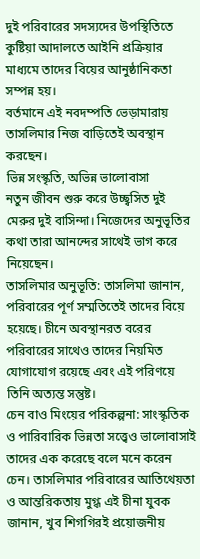দুই পরিবারের সদস্যদের উপস্থিতিতে কুষ্টিয়া আদালতে আইনি প্রক্রিয়ার মাধ্যমে তাদের বিয়ের আনুষ্ঠানিকতা সম্পন্ন হয়।
বর্তমানে এই নবদম্পতি ভেড়ামারায় তাসলিমার নিজ বাড়িতেই অবস্থান করছেন।
ভিন্ন সংস্কৃতি, অভিন্ন ভালোবাসা
নতুন জীবন শুরু করে উচ্ছ্বসিত দুই মেরুর দুই বাসিন্দা। নিজেদের অনুভূতির কথা তারা আনন্দের সাথেই ভাগ করে নিয়েছেন।
তাসলিমার অনুভূতি: তাসলিমা জানান, পরিবারের পূর্ণ সম্মতিতেই তাদের বিয়ে হয়েছে। চীনে অবস্থানরত বরের পরিবারের সাথেও তাদের নিয়মিত যোগাযোগ রয়েছে এবং এই পরিণয়ে তিনি অত্যন্ত সন্তুষ্ট।
চেন বাও মিংয়ের পরিকল্পনা: সাংস্কৃতিক ও পারিবারিক ভিন্নতা সত্ত্বেও ভালোবাসাই তাদের এক করেছে বলে মনে করেন চেন। তাসলিমার পরিবারের আতিথেয়তা ও আন্তরিকতায় মুগ্ধ এই চীনা যুবক জানান, খুব শিগগিরই প্রয়োজনীয়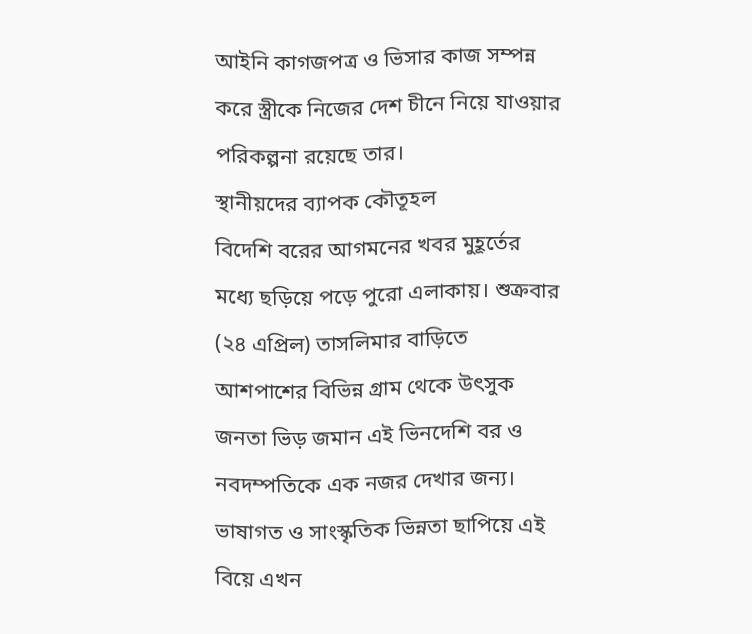আইনি কাগজপত্র ও ভিসার কাজ সম্পন্ন করে স্ত্রীকে নিজের দেশ চীনে নিয়ে যাওয়ার পরিকল্পনা রয়েছে তার।
স্থানীয়দের ব্যাপক কৌতূহল
বিদেশি বরের আগমনের খবর মুহূর্তের মধ্যে ছড়িয়ে পড়ে পুরো এলাকায়। শুক্রবার (২৪ এপ্রিল) তাসলিমার বাড়িতে আশপাশের বিভিন্ন গ্রাম থেকে উৎসুক জনতা ভিড় জমান এই ভিনদেশি বর ও নবদম্পতিকে এক নজর দেখার জন্য। ভাষাগত ও সাংস্কৃতিক ভিন্নতা ছাপিয়ে এই বিয়ে এখন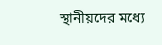স্থানীয়দের মধ্যে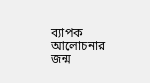ব্যাপক আলোচনার জন্ম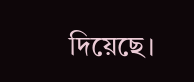দিয়েছে।